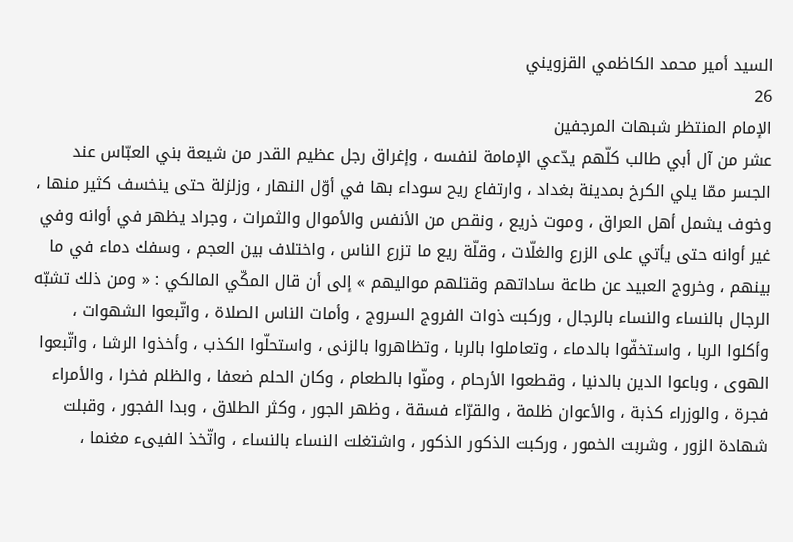السيد أمير محمد الكاظمي القزويني
26
الإمام المنتظر شبهات المرجفين
عشر من آل أبي طالب كلّهم يدّعي الإمامة لنفسه ، وإغراق رجل عظيم القدر من شيعة بني العبّاس عند الجسر ممّا يلي الكرخ بمدينة بغداد ، وارتفاع ريح سوداء بها في أوّل النهار ، وزلزلة حتى ينخسف كثير منها ، وخوف يشمل أهل العراق ، وموت ذريع ، ونقص من الأنفس والأموال والثمرات ، وجراد يظهر في أوانه وفي غير أوانه حتى يأتي على الزرع والغلّات ، وقلّة ريع ما تزرع الناس ، واختلاف بين العجم ، وسفك دماء في ما بينهم ، وخروج العبيد عن طاعة ساداتهم وقتلهم مواليهم » إلى أن قال المكّي المالكي : « ومن ذلك تشبّه الرجال بالنساء والنساء بالرجال ، وركبت ذوات الفروج السروج ، وأمات الناس الصلاة ، واتّبعوا الشهوات ، وأكلوا الربا ، واستخفّوا بالدماء ، وتعاملوا بالربا ، وتظاهروا بالزنى ، واستحلّوا الكذب ، وأخذوا الرشا ، واتّبعوا الهوى ، وباعوا الدين بالدنيا ، وقطعوا الأرحام ، ومنّوا بالطعام ، وكان الحلم ضعفا ، والظلم فخرا ، والأمراء فجرة ، والوزراء كذبة ، والأعوان ظلمة ، والقرّاء فسقة ، وظهر الجور ، وكثر الطلاق ، وبدا الفجور ، وقبلت شهادة الزور ، وشربت الخمور ، وركبت الذكور الذكور ، واشتغلت النساء بالنساء ، واتّخذ الفيىء مغنما ،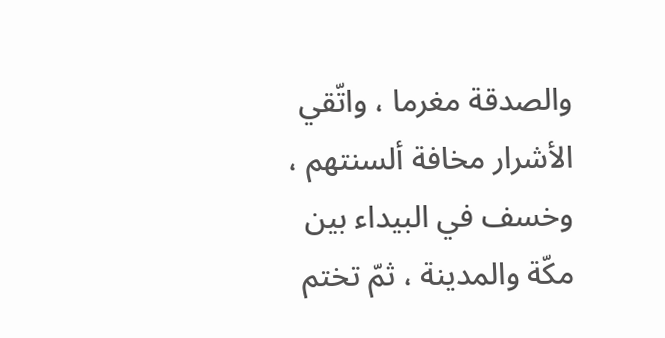والصدقة مغرما ، واتّقي الأشرار مخافة ألسنتهم ، وخسف في البيداء بين مكّة والمدينة ، ثمّ تختم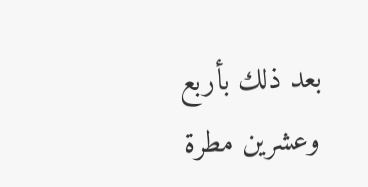بعد ذلك بأربع وعشرين مطرة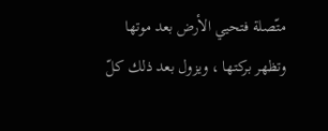متّصلة فتحيي الأرض بعد موتها وتظهر بركتها ، ويزول بعد ذلك كلّ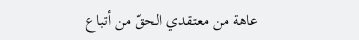عاهة من معتقدي الحقّ من أتباع